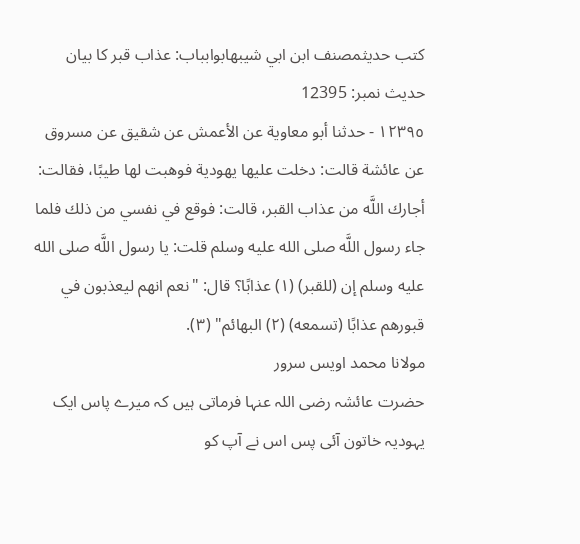کتب حدیثمصنف ابن ابي شيبهابوابباب: عذاب قبر کا بیان
حدیث نمبر: 12395
١٢٣٩٥ - حدثنا أبو معاوية عن الأعمش عن شقيق عن مسروق عن عائشة قالت: دخلت عليها يهودية فوهبت لها طيبًا، فقالت: أجارك اللَّه من عذاب القبر، قالت: فوقع في نفسي من ذلك فلما جاء رسول اللَّه صلى الله عليه وسلم قلت: يا رسول اللَّه صلى الله عليه وسلم إن (للقبر) (١) عذابًا؟ قال: "نعم انهم ليعذبون في قبورهم عذابًا (تسمعه) (٢) البهائم" (٣).
مولانا محمد اویس سرور
حضرت عائشہ رضی اللہ عنہا فرماتی ہیں کہ میرے پاس ایک یہودیہ خاتون آئی پس اس نے آپ کو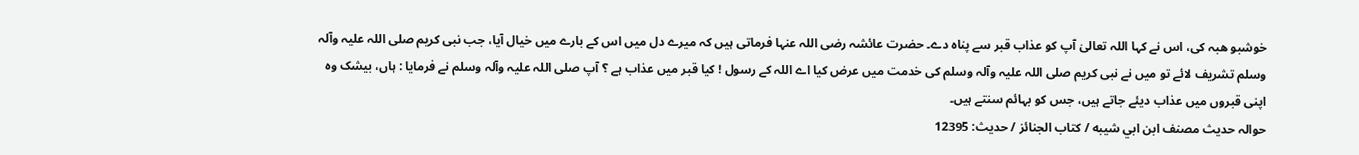خوشبو ھبہ کی، اس نے کہا اللہ تعالیٰ آپ کو عذاب قبر سے پناہ دے۔ حضرت عائشہ رضی اللہ عنہا فرماتی ہیں کہ میرے دل میں اس کے بارے میں خیال آیا، جب نبی کریم صلی اللہ علیہ وآلہ وسلم تشریف لائے تو میں نے نبی کریم صلی اللہ علیہ وآلہ وسلم کی خدمت میں عرض کیا اے اللہ کے رسول ! کیا قبر میں عذاب ہے ؟ آپ صلی اللہ علیہ وآلہ وسلم نے فرمایا : ہاں، بیشک وہ اپنی قبروں میں عذاب دیئے جاتے ہیں، جس کو بہائم سنتے ہیں۔
حوالہ حدیث مصنف ابن ابي شيبه / كتاب الجنائز / حدیث: 12395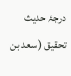درجۂ حدیث تحقیق (سعد بن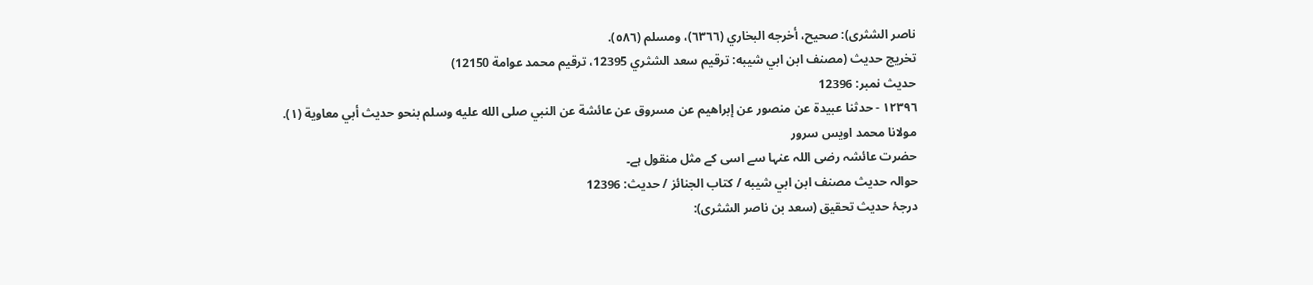ناصر الشثری): صحيح، أخرجه البخاري (٦٣٦٦)، ومسلم (٥٨٦).
تخریج حدیث (مصنف ابن ابي شيبه: ترقيم سعد الشثري 12395، ترقيم محمد عوامة 12150)
حدیث نمبر: 12396
١٢٣٩٦ - حدثنا عبيدة عن منصور عن إبراهيم عن مسروق عن عائشة عن النبي صلى الله عليه وسلم بنحو حديث أبي معاوية (١).
مولانا محمد اویس سرور
حضرت عائشہ رضی اللہ عنہا سے اسی کے مثل منقول ہے۔
حوالہ حدیث مصنف ابن ابي شيبه / كتاب الجنائز / حدیث: 12396
درجۂ حدیث تحقیق (سعد بن ناصر الشثری):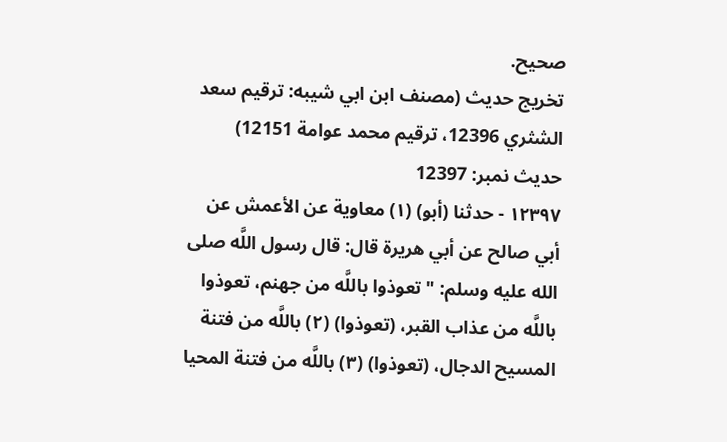صحيح.
تخریج حدیث (مصنف ابن ابي شيبه: ترقيم سعد الشثري 12396، ترقيم محمد عوامة 12151)
حدیث نمبر: 12397
١٢٣٩٧ - حدثنا (أبو) (١) معاوية عن الأعمش عن أبي صالح عن أبي هريرة قال: قال رسول اللَّه صلى الله عليه وسلم: "تعوذوا باللَّه من جهنم، تعوذوا باللَّه من عذاب القبر، (تعوذوا) (٢) باللَّه من فتنة المسيح الدجال، (تعوذوا) (٣) باللَّه من فتنة المحيا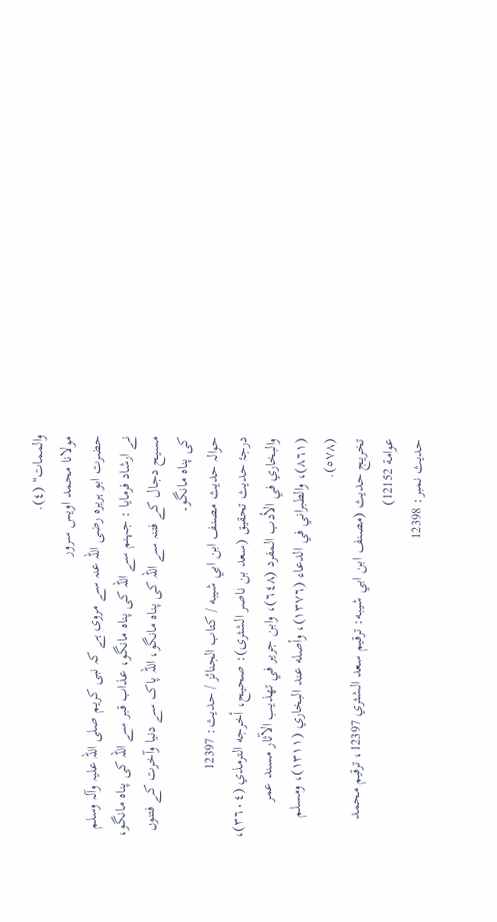والممات" (٤).
مولانا محمد اویس سرور
حضرت ابو ہریرہ رضی اللہ عنہ سے مروی ہے کہ نبی کریم صلی اللہ علیہ وآلہ وسلم نے ارشاد فرمایا : جہنم سے اللہ کی پناہ مانگو، عذاب قبر سے اللہ کی پناہ مانگو، مسیح دجال کے فتنہ سے اللہ کی پناہ مانگو، اللہ پاک سے دنیا وآخرت کے فتنوں کی پناہ مانگو۔
حوالہ حدیث مصنف ابن ابي شيبه / كتاب الجنائز / حدیث: 12397
درجۂ حدیث تحقیق (سعد بن ناصر الشثری): صحيح، أخرجه الترمذي (٣٦٠٤)، والبخاري في الأدب المفرد (٦٤٨)، وابن جرير في تهذيب الآثار مسند عمر (٨٦١)، والطبراني في الدعاء (١٣٧٦)، وأصله عند البخاري (١٣١١)، ومسلم (٥٧٨).
تخریج حدیث (مصنف ابن ابي شيبه: ترقيم سعد الشثري 12397، ترقيم محمد عوامة 12152)
حدیث نمبر: 12398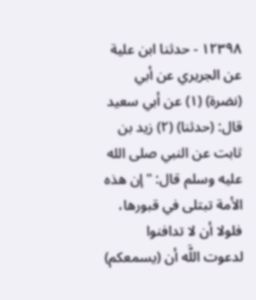١٢٣٩٨ - حدثنا ابن علية عن الجريري عن أبي (نضرة) (١) عن أبي سعيد قال: (حدثنا) (٢) زيد بن ثابت عن النبي صلى الله عليه وسلم قال: "إن هذه الأمة تبتلى في قبورها، فلولا أن لا تدافنوا لدعوت اللَّه أن (يسمعكم)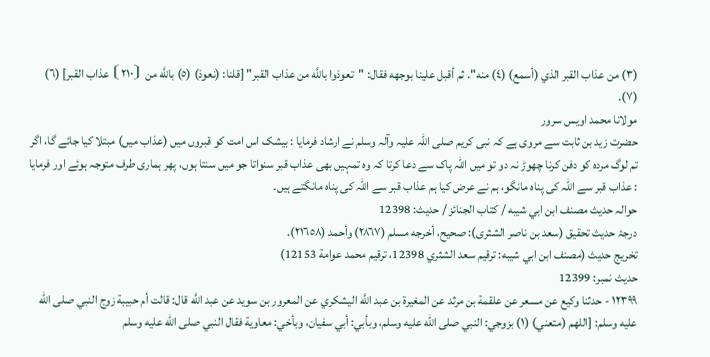(٣) من عذاب القبر الذي (أسمع) (٤) منه". ثم أقبل علينا بوجهه فقال: "تعوذوا باللَّه من عذاب القبر" [قلنا: (نعوذ) (٥) باللَّه من ⦗٢١٠⦘ عذاب القبر] (٦) (٧).
مولانا محمد اویس سرور
حضرت زید بن ثابت سے مروی ہے کہ نبی کریم صلی اللہ علیہ وآلہ وسلم نے ارشاد فرمایا : بیشک اس امت کو قبروں میں (عذاب میں) مبتلا کیا جائے گا، اگر تم لوگ مردہ کو دفن کرنا چھوڑ نہ دو تو میں اللہ پاک سے دعا کرتا کہ وہ تمہیں بھی عذاب قبر سنواتا جو میں سنتا ہوں، پھر ہماری طرف متوجہ ہوئے اور فرمایا : عذاب قبر سے اللہ کی پناہ مانگو، ہم نے عرض کیا ہم عذاب قبر سے اللہ کی پناہ مانگتے ہیں۔
حوالہ حدیث مصنف ابن ابي شيبه / كتاب الجنائز / حدیث: 12398
درجۂ حدیث تحقیق (سعد بن ناصر الشثری): صحيح، أخرجه مسلم (٢٨٦٧) وأحمد (٢١٦٥٨).
تخریج حدیث (مصنف ابن ابي شيبه: ترقيم سعد الشثري 12398، ترقيم محمد عوامة 12153)
حدیث نمبر: 12399
١٢٣٩٩ - حدثنا وكيع عن مسعر عن علقمة بن مرثد عن المغيرة بن عبد اللَّه اليشكري عن المعرور بن سويد عن عبد اللَّه قال: قالت أم حبيبة زوج النبي صلى الله عليه وسلم: [اللهم (متعني) (١) بزوجي: النبي صلى الله عليه وسلم، وبأبي: أبي سفيان، وبأخي: معاوية فقال النبي صلى الله عليه وسلم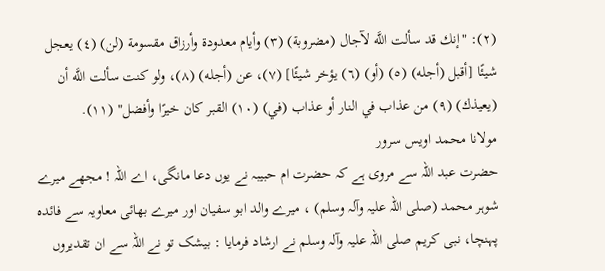(٢): "إنك قد سألت اللَّه لآجال (مضروبة) (٣) وأيام معدودة وأرزاق مقسومة (لن) (٤) يعجل شيئًا [أقبل (أجله) (٥) (أو) (٦) يؤخر شيئًا] (٧)، عن (أجله) (٨)، ولو كنت سألت اللَّه أن (يعيذك) (٩) من عذاب في النار أو عذاب (في) (١٠) القبر كان خيرًا وأفضل" (١١).
مولانا محمد اویس سرور
حضرت عبد اللہ سے مروی ہے کہ حضرت ام حبیبہ نے یوں دعا مانگی، اے اللہ ! مجھے میرے شوہر محمد (صلی اللہ علیہ وآلہ وسلم) ، میرے والد ابو سفیان اور میرے بھائی معاویہ سے فائدہ پہنچا، نبی کریم صلی اللہ علیہ وآلہ وسلم نے ارشاد فرمایا : بیشک تو نے اللہ سے ان تقدیروں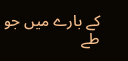کے بارے میں جو طے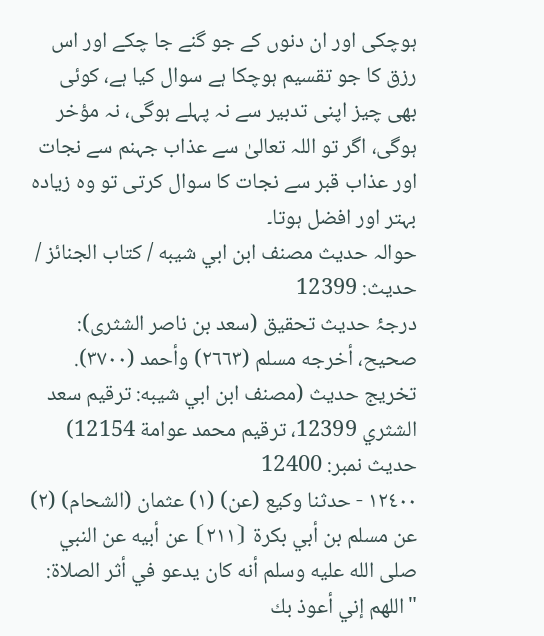ہوچکی اور ان دنوں کے جو گنے جا چکے اور اس رزق کا جو تقسیم ہوچکا ہے سوال کیا ہے، کوئی بھی چیز اپنی تدبیر سے نہ پہلے ہوگی، نہ مؤخر ہوگی، اگر تو اللہ تعالیٰ سے عذاب جہنم سے نجات اور عذاب قبر سے نجات کا سوال کرتی تو وہ زیادہ بہتر اور افضل ہوتا۔
حوالہ حدیث مصنف ابن ابي شيبه / كتاب الجنائز / حدیث: 12399
درجۂ حدیث تحقیق (سعد بن ناصر الشثری): صحيح، أخرجه مسلم (٢٦٦٣) وأحمد (٣٧٠٠).
تخریج حدیث (مصنف ابن ابي شيبه: ترقيم سعد الشثري 12399، ترقيم محمد عوامة 12154)
حدیث نمبر: 12400
١٢٤٠٠ - حدثنا وكيع (عن) (١) عثمان (الشحام) (٢) عن مسلم بن أبي بكرة ⦗٢١١⦘ عن أبيه عن النبي صلى الله عليه وسلم أنه كان يدعو في أثر الصلاة: "اللهم إني أعوذ بك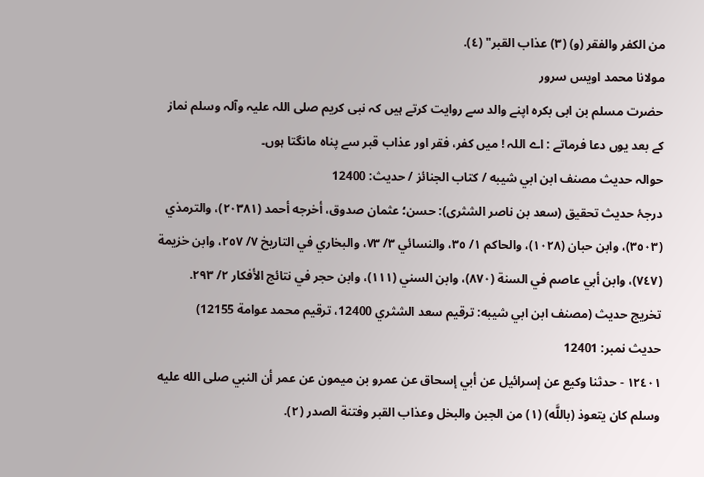من الكفر والفقر (و) (٣) عذاب القبر" (٤).
مولانا محمد اویس سرور
حضرت مسلم بن ابی بکرہ اپنے والد سے روایت کرتے ہیں کہ نبی کریم صلی اللہ علیہ وآلہ وسلم نماز کے بعد یوں دعا فرماتے : اے اللہ ! میں کفر، فقر اور عذاب قبر سے پناہ مانگتا ہوں۔
حوالہ حدیث مصنف ابن ابي شيبه / كتاب الجنائز / حدیث: 12400
درجۂ حدیث تحقیق (سعد بن ناصر الشثری): حسن؛ عثمان صدوق، أخرجه أحمد (٢٠٣٨١)، والترمذي (٣٥٠٣)، وابن حبان (١٠٢٨)، والحاكم ١/ ٣٥، والنسائي ٣/ ٧٣، والبخاري في التاريخ ٧/ ٢٥٧، وابن خزيمة (٧٤٧)، وابن أبي عاصم في السنة (٨٧٠)، وابن السني (١١١)، وابن حجر في نتائج الأفكار ٢/ ٢٩٣.
تخریج حدیث (مصنف ابن ابي شيبه: ترقيم سعد الشثري 12400، ترقيم محمد عوامة 12155)
حدیث نمبر: 12401
١٢٤٠١ - حدثنا وكيع عن إسرائيل عن أبي إسحاق عن عمرو بن ميمون عن عمر أن النبي صلى الله عليه وسلم كان يتعوذ (باللَّه) (١) من الجبن والبخل وعذاب القبر وفتنة الصدر (٢).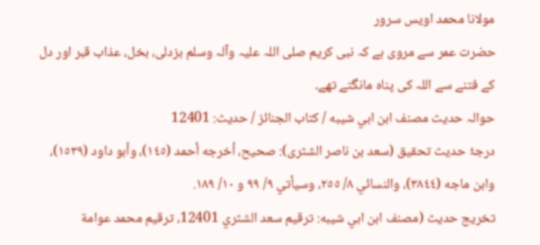مولانا محمد اویس سرور
حضرت عمر سے مروی ہے کہ نبی کریم صلی اللہ علیہ وآلہ وسلم بزدلی، بخل، عذاب قبر اور دل کے فتنے سے اللہ کی پناہ مانگتے تھے۔
حوالہ حدیث مصنف ابن ابي شيبه / كتاب الجنائز / حدیث: 12401
درجۂ حدیث تحقیق (سعد بن ناصر الشثری): صحيح، أخرجه أحمد (١٤٥)، وأبو داود (١٥٣٩)، وابن ماجه (٣٨٤٤)، والنسائي ٨/ ٢٥٥، وسيأتي ٩/ ٩٩ و ١٠/ ١٨٩.
تخریج حدیث (مصنف ابن ابي شيبه: ترقيم سعد الشثري 12401، ترقيم محمد عوامة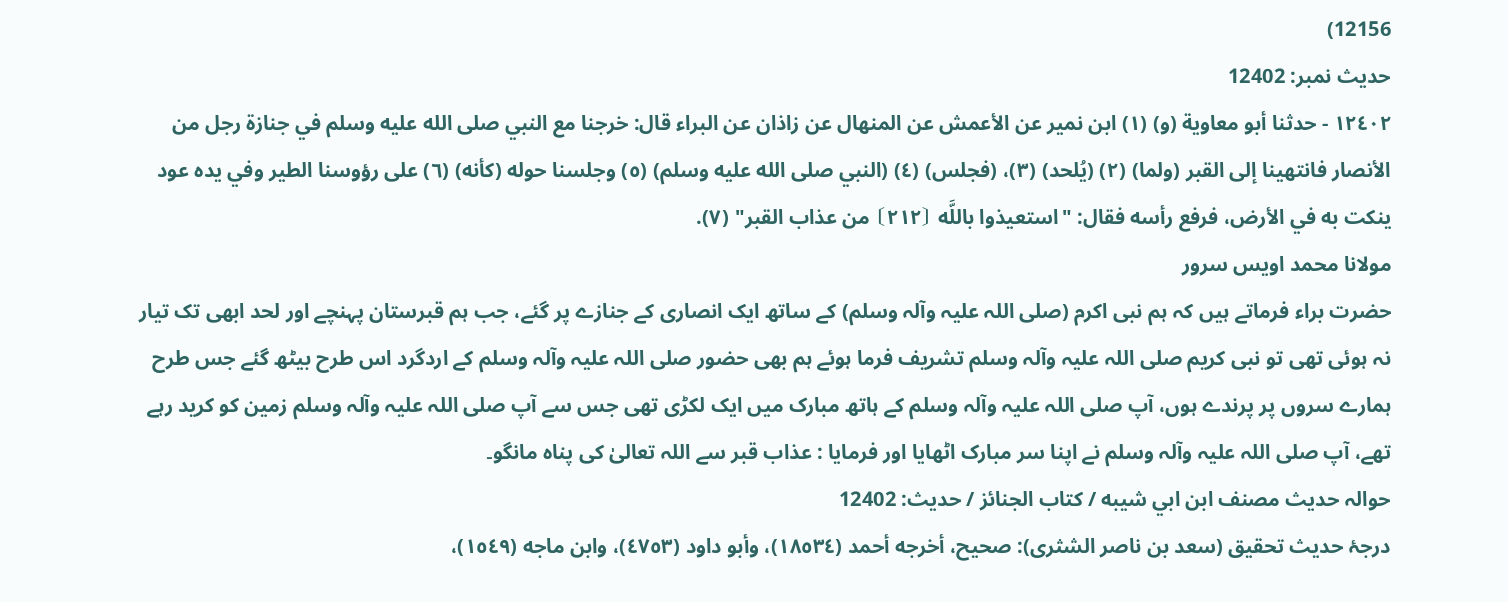12156)
حدیث نمبر: 12402
١٢٤٠٢ - حدثنا أبو معاوية (و) (١) ابن نمير عن الأعمش عن المنهال عن زاذان عن البراء قال: خرجنا مع النبي صلى الله عليه وسلم في جنازة رجل من الأنصار فانتهينا إلى القبر (ولما) (٢) (يُلحد) (٣)، (فجلس) (٤) (النبي صلى الله عليه وسلم) (٥) وجلسنا حوله (كأنه) (٦) على رؤوسنا الطير وفي يده عود ينكت به في الأرض، فرفع رأسه فقال: "استعيذوا باللَّه ⦗٢١٢⦘ من عذاب القبر" (٧).
مولانا محمد اویس سرور
حضرت براء فرماتے ہیں کہ ہم نبی اکرم (صلی اللہ علیہ وآلہ وسلم) کے ساتھ ایک انصاری کے جنازے پر گئے، جب ہم قبرستان پہنچے اور لحد ابھی تک تیار نہ ہوئی تھی تو نبی کریم صلی اللہ علیہ وآلہ وسلم تشریف فرما ہوئے ہم بھی حضور صلی اللہ علیہ وآلہ وسلم کے اردگرد اس طرح بیٹھ گئے جس طرح ہمارے سروں پر پرندے ہوں، آپ صلی اللہ علیہ وآلہ وسلم کے ہاتھ مبارک میں ایک لکڑی تھی جس سے آپ صلی اللہ علیہ وآلہ وسلم زمین کو کرید رہے تھے، آپ صلی اللہ علیہ وآلہ وسلم نے اپنا سر مبارک اٹھایا اور فرمایا : عذاب قبر سے اللہ تعالیٰ کی پناہ مانگو۔
حوالہ حدیث مصنف ابن ابي شيبه / كتاب الجنائز / حدیث: 12402
درجۂ حدیث تحقیق (سعد بن ناصر الشثری): صحيح، أخرجه أحمد (١٨٥٣٤)، وأبو داود (٤٧٥٣)، وابن ماجه (١٥٤٩)،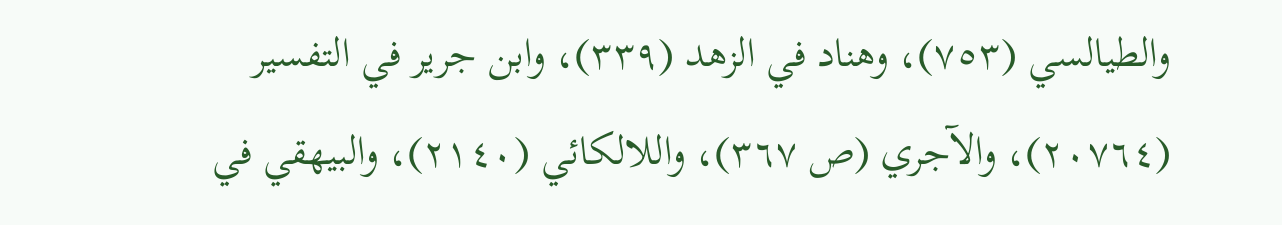والطيالسي (٧٥٣)، وهناد في الزهد (٣٣٩)، وابن جرير في التفسير (٢٠٧٦٤)، والآجري (ص ٣٦٧)، واللالكائي (٢١٤٠)، والبيهقي في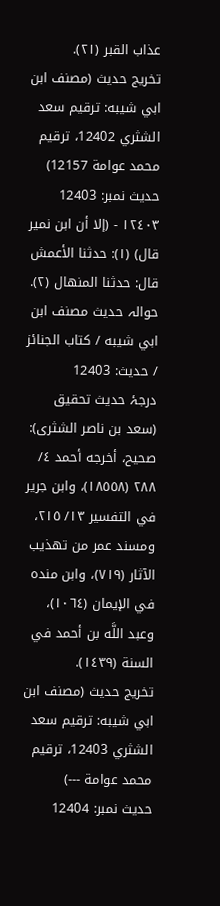عذاب القبر (٢١).
تخریج حدیث (مصنف ابن ابي شيبه: ترقيم سعد الشثري 12402، ترقيم محمد عوامة 12157)
حدیث نمبر: 12403
١٢٤٠٣ - (إلا أن ابن نمير قال) (١): حدثنا الأعمش قال: حدثنا المنهال (٢).
حوالہ حدیث مصنف ابن ابي شيبه / كتاب الجنائز / حدیث: 12403
درجۂ حدیث تحقیق (سعد بن ناصر الشثری): صحيح، أخرجه أحمد ٤/ ٢٨٨ (١٨٥٥٨)، وابن جرير في التفسير ١٣/ ٢١٥، ومسند عمر من تهذيب الآثار (٧١٩)، وابن منده في الإيمان (١٠٦٤)، وعبد اللَّه بن أحمد في السنة (١٤٣٩).
تخریج حدیث (مصنف ابن ابي شيبه: ترقيم سعد الشثري 12403، ترقيم محمد عوامة ---)
حدیث نمبر: 12404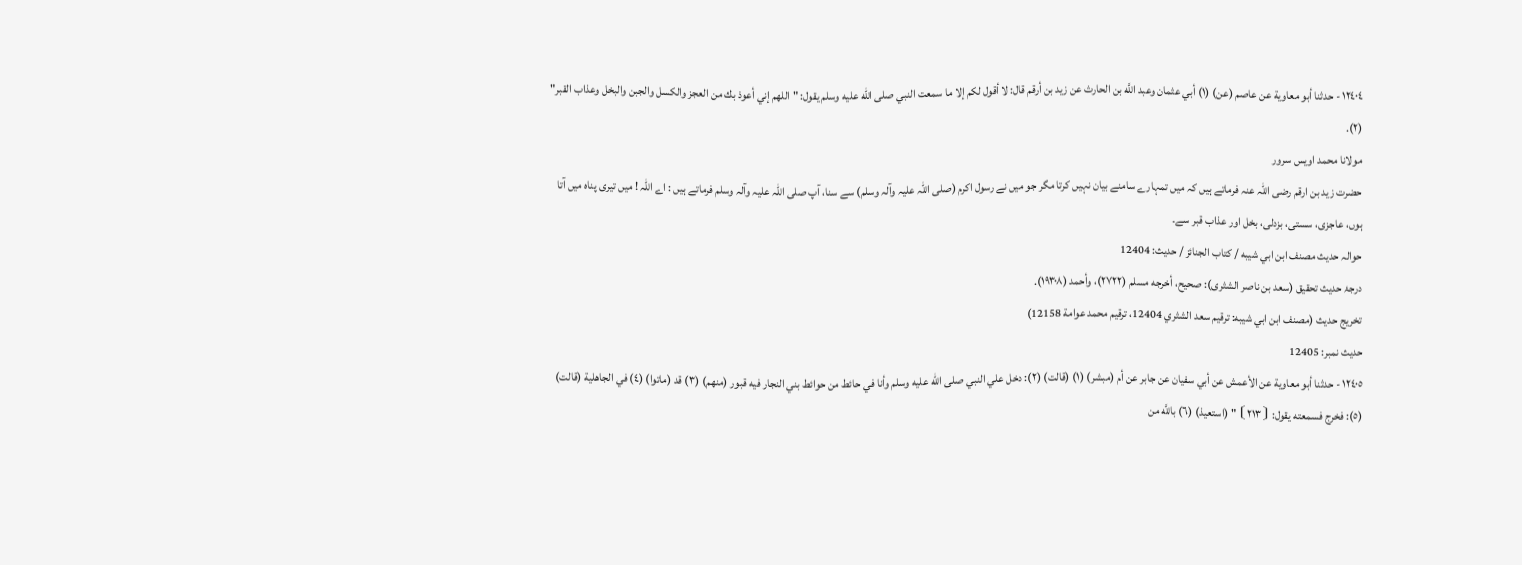١٢٤٠٤ - حدثنا أبو معاوية عن عاصم (عن) (١) أبي عثمان وعبد اللَّه بن الحارث عن زيد بن أرقم قال: لا أقول لكم إلا ما سمعت النبي صلى الله عليه وسلم يقول: "اللهم إني أعوذ بك من العجز والكسل والجبن والبخل وعذاب القبر" (٢).
مولانا محمد اویس سرور
حضرت زید بن ارقم رضی اللہ عنہ فرماتے ہیں کہ میں تمہارے سامنے بیان نہیں کرتا مگر جو میں نے رسول اکرم (صلی اللہ علیہ وآلہ وسلم) سے سنا، آپ صلی اللہ علیہ وآلہ وسلم فرماتے ہیں : اے اللہ ! میں تیری پناہ میں آتا ہوں، عاجزی، سستی، بزدلی، بخل اور عذاب قبر سے۔
حوالہ حدیث مصنف ابن ابي شيبه / كتاب الجنائز / حدیث: 12404
درجۂ حدیث تحقیق (سعد بن ناصر الشثری): صحيح، أخرجه مسلم (٢٧٢٢)، وأحمد (١٩٣٠٨).
تخریج حدیث (مصنف ابن ابي شيبه: ترقيم سعد الشثري 12404، ترقيم محمد عوامة 12158)
حدیث نمبر: 12405
١٢٤٠٥ - حدثنا أبو معاوية عن الأعمش عن أبي سفيان عن جابر عن أم (مبشر) (١) (قالت) (٢): دخل علي النبي صلى الله عليه وسلم وأنا في حائط من حوائط بني النجار فيه قبور (منهم) (٣) قد (ماتوا) (٤) في الجاهلية (قالت) (٥): فخرج فسمعته يقول: ⦗٢١٣⦘ " (استعيذ) (٦) باللَّه من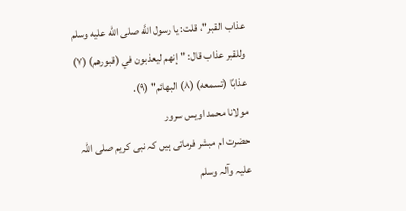عذاب القبر"، قلت: يا رسول اللَّه صلى الله عليه وسلم وللقبر عذاب قال: "إنهم ليعذبون في (قبورهم) (٧) عذابًا (تسمعه) (٨) البهائم" (٩).
مولانا محمد اویس سرور
حضرت ام مبشر فرماتی ہیں کہ نبی کریم صلی اللہ علیہ وآلہ وسلم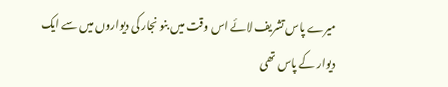میرے پاس تشریف لائے اس وقت میں بنو نجار کی دیواروں میں سے ایک دیوار کے پاس تھی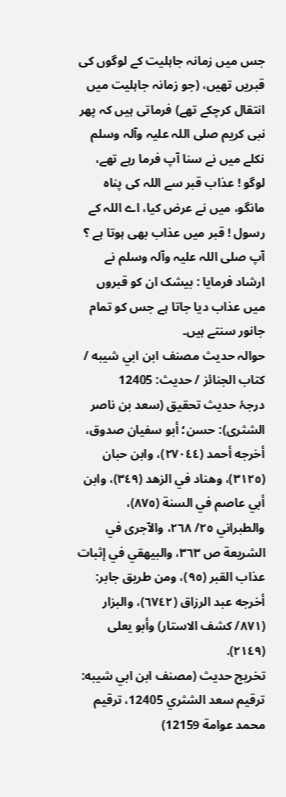جس میں زمانہ جاہلیت کے لوگوں کی قبریں تھیں، (جو زمانہ جاہلیت میں انتقال کرچکے تھے) فرماتی ہیں کہ پھر نبی کریم صلی اللہ علیہ وآلہ وسلم نکلے میں نے سنا آپ فرما رہے تھے، لوگو ! عذاب قبر سے اللہ کی پناہ مانگو، میں نے عرض کیا، اے اللہ کے رسول ! قبر میں عذاب بھی ہوتا ہے ؟ آپ صلی اللہ علیہ وآلہ وسلم نے ارشاد فرمایا : بیشک ان کو قبروں میں عذاب دیا جاتا ہے جس کو تمام جانور سنتے ہیں۔
حوالہ حدیث مصنف ابن ابي شيبه / كتاب الجنائز / حدیث: 12405
درجۂ حدیث تحقیق (سعد بن ناصر الشثری): حسن؛ أبو سفيان صدوق، أخرجه أحمد (٢٧٠٤٤)، وابن حبان (٣١٢٥)، وهناد في الزهد (٣٤٩)، وابن أبي عاصم في السنة (٨٧٥)، والطبراني ٢٥/ ٢٦٨، والآجرى في الشريعة ص ٣٦٣، والبيهقي في إثبات عذاب القبر (٩٥)، ومن طريق جابر: أخرجه عبد الرزاق (٦٧٤٢)، والبزار (٨٧١/ كشف الاستار) وأبو يعلى (٢١٤٩).
تخریج حدیث (مصنف ابن ابي شيبه: ترقيم سعد الشثري 12405، ترقيم محمد عوامة 12159)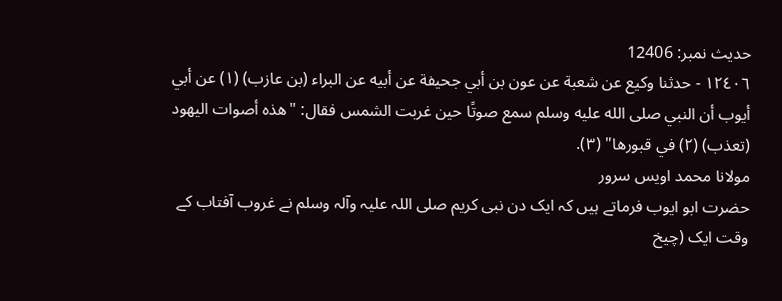حدیث نمبر: 12406
١٢٤٠٦ - حدثنا وكيع عن شعبة عن عون بن أبي جحيفة عن أبيه عن البراء (بن عازب) (١) عن أبي أيوب أن النبي صلى الله عليه وسلم سمع صوتًا حين غربت الشمس فقال: "هذه أصوات اليهود (تعذب) (٢) في قبورها" (٣).
مولانا محمد اویس سرور
حضرت ابو ایوب فرماتے ہیں کہ ایک دن نبی کریم صلی اللہ علیہ وآلہ وسلم نے غروب آفتاب کے وقت ایک (چیخ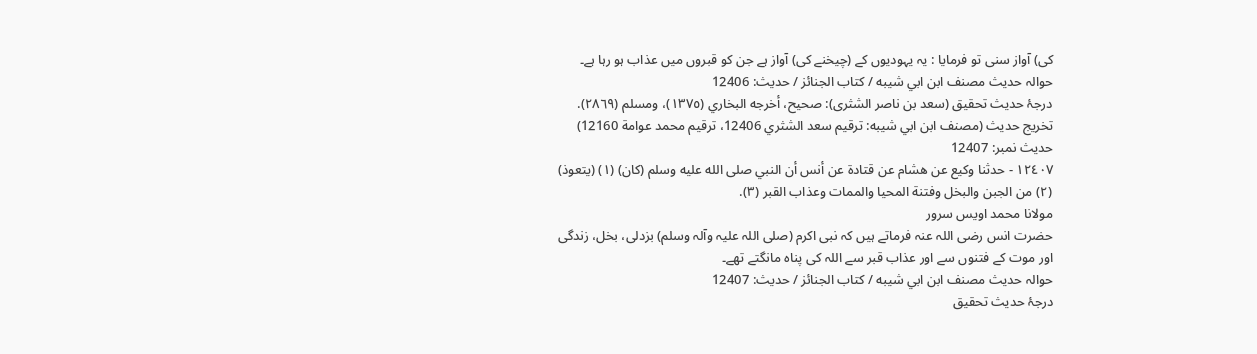کی) آواز سنی تو فرمایا : یہ یہودیوں کے (چیخنے کی) آواز ہے جن کو قبروں میں عذاب ہو رہا ہے۔
حوالہ حدیث مصنف ابن ابي شيبه / كتاب الجنائز / حدیث: 12406
درجۂ حدیث تحقیق (سعد بن ناصر الشثری): صحيح، أخرجه البخاري (١٣٧٥)، ومسلم (٢٨٦٩).
تخریج حدیث (مصنف ابن ابي شيبه: ترقيم سعد الشثري 12406، ترقيم محمد عوامة 12160)
حدیث نمبر: 12407
١٢٤٠٧ - حدثنا وكيع عن هشام عن قتادة عن أنس أن النبي صلى الله عليه وسلم (كان) (١) (يتعوذ) (٢) من الجبن والبخل وفتنة المحيا والممات وعذاب القبر (٣).
مولانا محمد اویس سرور
حضرت انس رضی اللہ عنہ فرماتے ہیں کہ نبی اکرم (صلی اللہ علیہ وآلہ وسلم) بزدلی، بخل، زندگی اور موت کے فتنوں سے اور عذاب قبر سے اللہ کی پناہ مانگتے تھے۔
حوالہ حدیث مصنف ابن ابي شيبه / كتاب الجنائز / حدیث: 12407
درجۂ حدیث تحقیق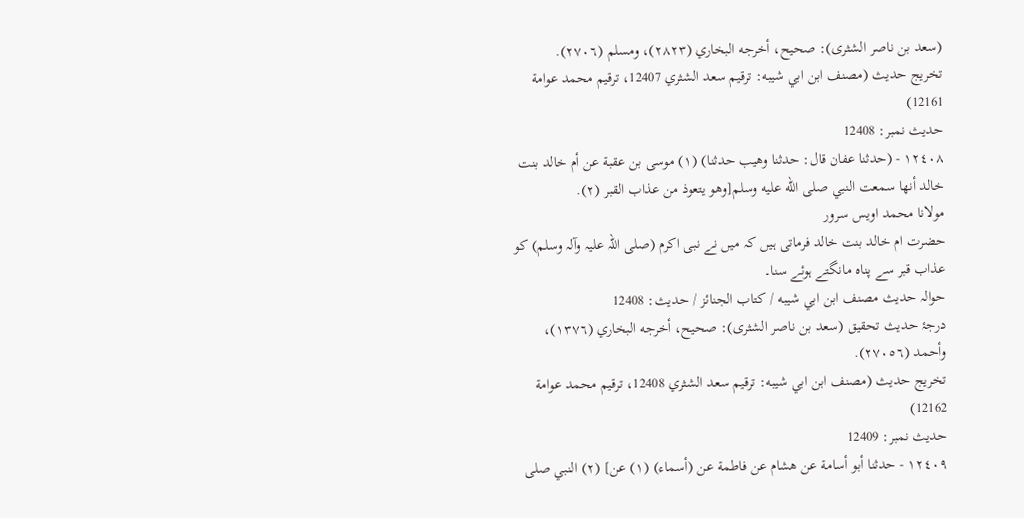(سعد بن ناصر الشثری): صحيح، أخرجه البخاري (٢٨٢٣)، ومسلم (٢٧٠٦).
تخریج حدیث (مصنف ابن ابي شيبه: ترقيم سعد الشثري 12407، ترقيم محمد عوامة 12161)
حدیث نمبر: 12408
١٢٤٠٨ - (حدثنا عفان قال: حدثنا وهيب حدثنا) (١) موسى بن عقبة عن أم خالد بنت خالد أنها سمعت النبي صلى الله عليه وسلم[وهو يتعوذ من عذاب القبر (٢).
مولانا محمد اویس سرور
حضرت ام خالد بنت خالد فرماتی ہیں کہ میں نے نبی اکرم (صلی اللہ علیہ وآلہ وسلم) کو عذاب قبر سے پناہ مانگتے ہوئے سنا۔
حوالہ حدیث مصنف ابن ابي شيبه / كتاب الجنائز / حدیث: 12408
درجۂ حدیث تحقیق (سعد بن ناصر الشثری): صحيح، أخرجه البخاري (١٣٧٦)، وأحمد (٢٧٠٥٦).
تخریج حدیث (مصنف ابن ابي شيبه: ترقيم سعد الشثري 12408، ترقيم محمد عوامة 12162)
حدیث نمبر: 12409
١٢٤٠٩ - حدثنا أبو أسامة عن هشام عن فاطمة عن (أسماء) (١) عن] (٢) النبي صلى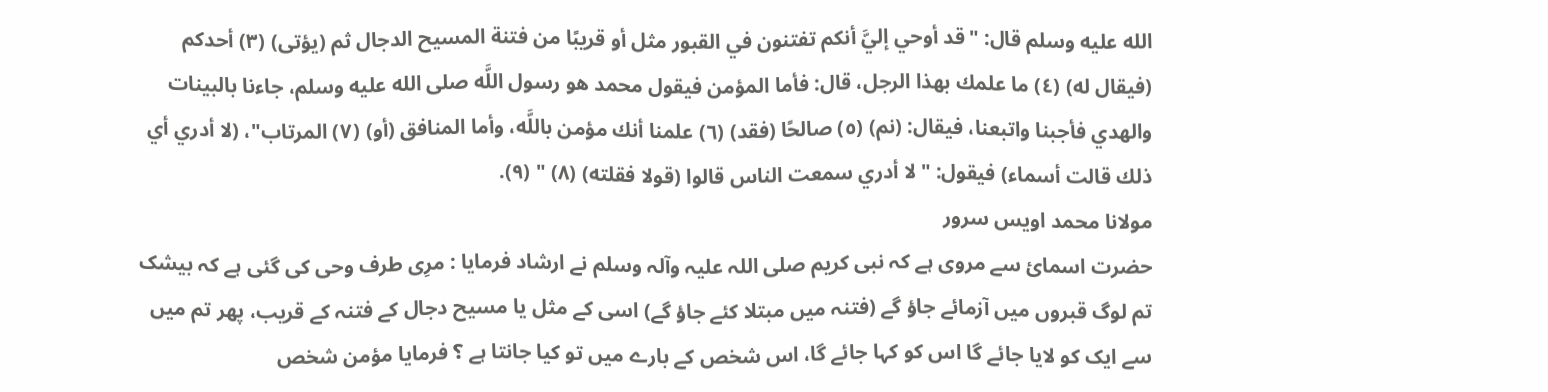الله عليه وسلم قال: "قد أوحي إليَّ أنكم تفتنون في القبور مثل أو قريبًا من فتنة المسيح الدجال ثم (يؤتى) (٣) أحدكم (فيقال له) (٤) ما علمك بهذا الرجل، قال: فأما المؤمن فيقول محمد هو رسول اللَّه صلى الله عليه وسلم، جاءنا بالبينات والهدي فأجبنا واتبعنا، فيقال: (نم) (٥) صالحًا (فقد) (٦) علمنا أنك مؤمن باللَّه، وأما المنافق (أو) (٧) المرتاب"، (لا أدري أي ذلك قالت أسماء) فيقول: "لا أدري سمعت الناس قالوا (قولا فقلته) (٨) " (٩).
مولانا محمد اویس سرور
حضرت اسمائ سے مروی ہے کہ نبی کریم صلی اللہ علیہ وآلہ وسلم نے ارشاد فرمایا : مرِی طرف وحی کی گئی ہے کہ بیشک تم لوگ قبروں میں آزمائے جاؤ گے (فتنہ میں مبتلا کئے جاؤ گے) اسی کے مثل یا مسیح دجال کے فتنہ کے قریب، پھر تم میں سے ایک کو لایا جائے گا اس کو کہا جائے گا، اس شخص کے بارے میں تو کیا جانتا ہے ؟ فرمایا مؤمن شخص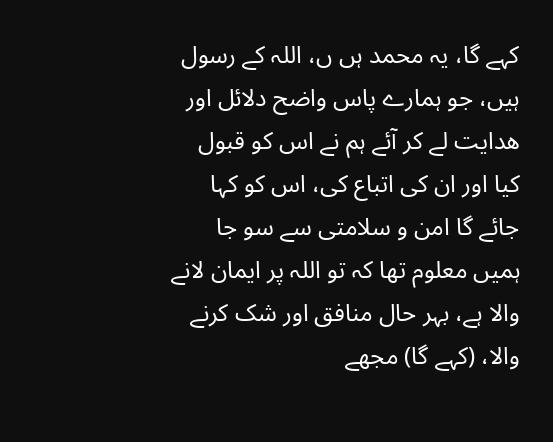کہے گا، یہ محمد ہں ں، اللہ کے رسول ہیں، جو ہمارے پاس واضح دلائل اور ھدایت لے کر آئے ہم نے اس کو قبول کیا اور ان کی اتباع کی، اس کو کہا جائے گا امن و سلامتی سے سو جا ہمیں معلوم تھا کہ تو اللہ پر ایمان لانے والا ہے، بہر حال منافق اور شک کرنے والا، (کہے گا) مجھے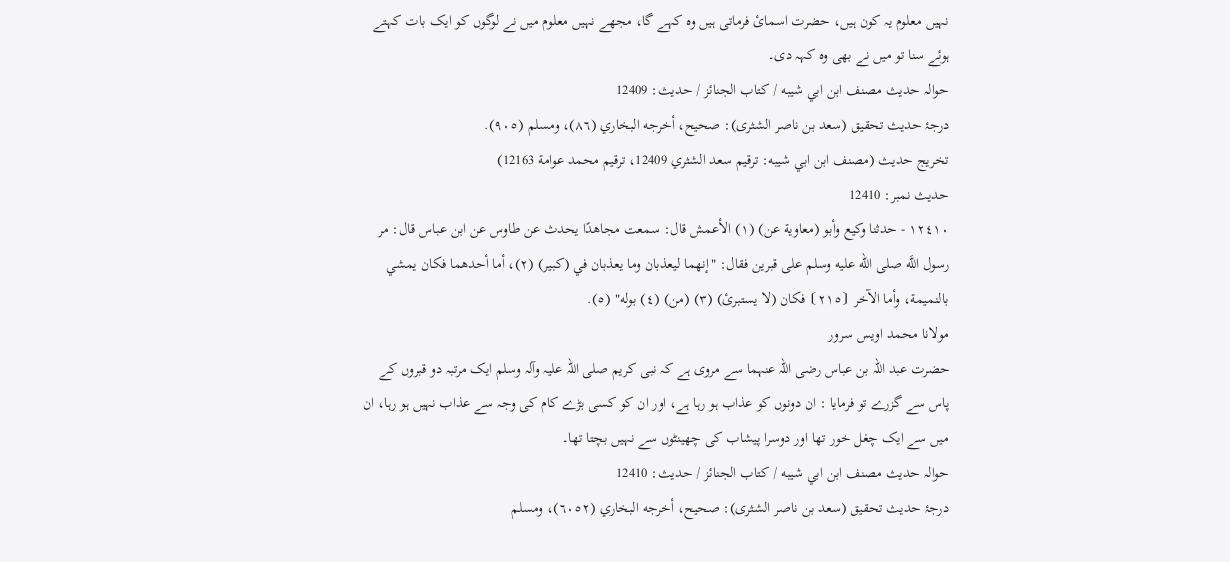نہیں معلوم یہ کون ہیں، حضرت اسمائ فرماتی ہیں وہ کہے گا، مجھے نہیں معلوم میں نے لوگوں کو ایک بات کہتے ہوئے سنا تو میں نے بھی وہ کہہ دی۔
حوالہ حدیث مصنف ابن ابي شيبه / كتاب الجنائز / حدیث: 12409
درجۂ حدیث تحقیق (سعد بن ناصر الشثری): صحيح، أخرجه البخاري (٨٦)، ومسلم (٩٠٥).
تخریج حدیث (مصنف ابن ابي شيبه: ترقيم سعد الشثري 12409، ترقيم محمد عوامة 12163)
حدیث نمبر: 12410
١٢٤١٠ - حدثنا وكيع وأبو (معاوية عن) (١) الأعمش قال: سمعت مجاهدًا يحدث عن طاوس عن ابن عباس قال: مر رسول اللَّه صلى الله عليه وسلم على قبرين فقال: "إنهما ليعذبان وما يعذبان في (كبير) (٢)، أما أحدهما فكان يمشي بالنميمة، وأما الآخر ⦗٢١٥⦘ فكان (لا يستبرئ) (٣) (من) (٤) بوله" (٥).
مولانا محمد اویس سرور
حضرت عبد اللہ بن عباس رضی اللہ عنہما سے مروی ہے کہ نبی کریم صلی اللہ علیہ وآلہ وسلم ایک مرتبہ دو قبروں کے پاس سے گزرے تو فرمایا : ان دونوں کو عذاب ہو رہا ہے، اور ان کو کسی بڑے کام کی وجہ سے عذاب نہیں ہو رہا، ان میں سے ایک چغل خور تھا اور دوسرا پیشاب کی چھینٹوں سے نہیں بچتا تھا۔
حوالہ حدیث مصنف ابن ابي شيبه / كتاب الجنائز / حدیث: 12410
درجۂ حدیث تحقیق (سعد بن ناصر الشثری): صحيح، أخرجه البخاري (٦٠٥٢)، ومسلم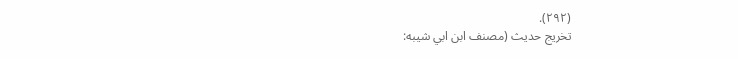(٢٩٢).
تخریج حدیث (مصنف ابن ابي شيبه: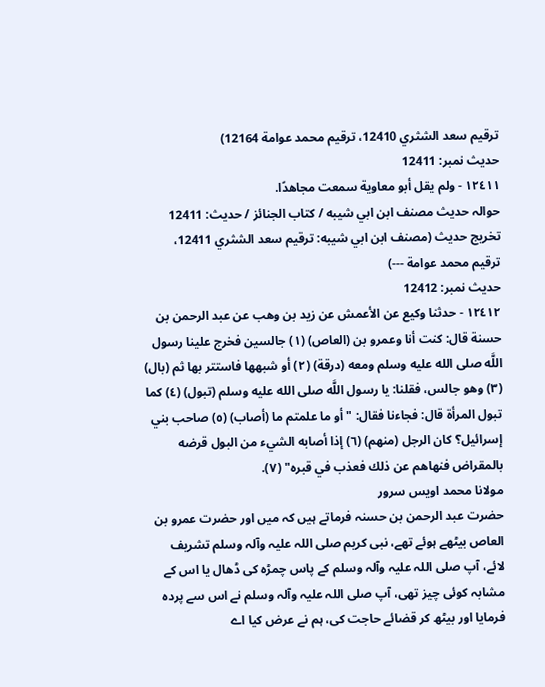ترقيم سعد الشثري 12410، ترقيم محمد عوامة 12164)
حدیث نمبر: 12411
١٢٤١١ - ولم يقل أبو معاوية سمعت مجاهدًا.
حوالہ حدیث مصنف ابن ابي شيبه / كتاب الجنائز / حدیث: 12411
تخریج حدیث (مصنف ابن ابي شيبه: ترقيم سعد الشثري 12411، ترقيم محمد عوامة ---)
حدیث نمبر: 12412
١٢٤١٢ - حدثنا وكيع عن الأعمش عن زيد بن وهب عن عبد الرحمن بن حسنة قال: كنت أنا وعمرو بن (العاص) (١) جالسين فخرج علينا رسول اللَّه صلى الله عليه وسلم ومعه (درقة) (٢) أو شبهها فاستتر بها ثم (بال) (٣) وهو جالس، فقلنا: يا رسول اللَّه صلى الله عليه وسلم (تبول) (٤) كما تبول المرأة قال: فجاءنا فقال: "أو ما علمتم ما (أصاب) (٥) صاحب بني إسرائيل؟ كان الرجل (منهم) (٦) إذا أصابه الشيء من البول قرضه بالمقراض فنهاهم عن ذلك فعذب في قبره" (٧).
مولانا محمد اویس سرور
حضرت عبد الرحمن بن حسنہ فرماتے ہیں کہ میں اور حضرت عمرو بن العاص بیٹھے ہوئے تھے، نبی کریم صلی اللہ علیہ وآلہ وسلم تشریف لائے، آپ صلی اللہ علیہ وآلہ وسلم کے پاس چمڑہ کی ڈھال یا اس کے مشابہ کوئی چیز تھی، آپ صلی اللہ علیہ وآلہ وسلم نے اس سے پردہ فرمایا اور بیٹھ کر قضائے حاجت کی، ہم نے عرض کیا اے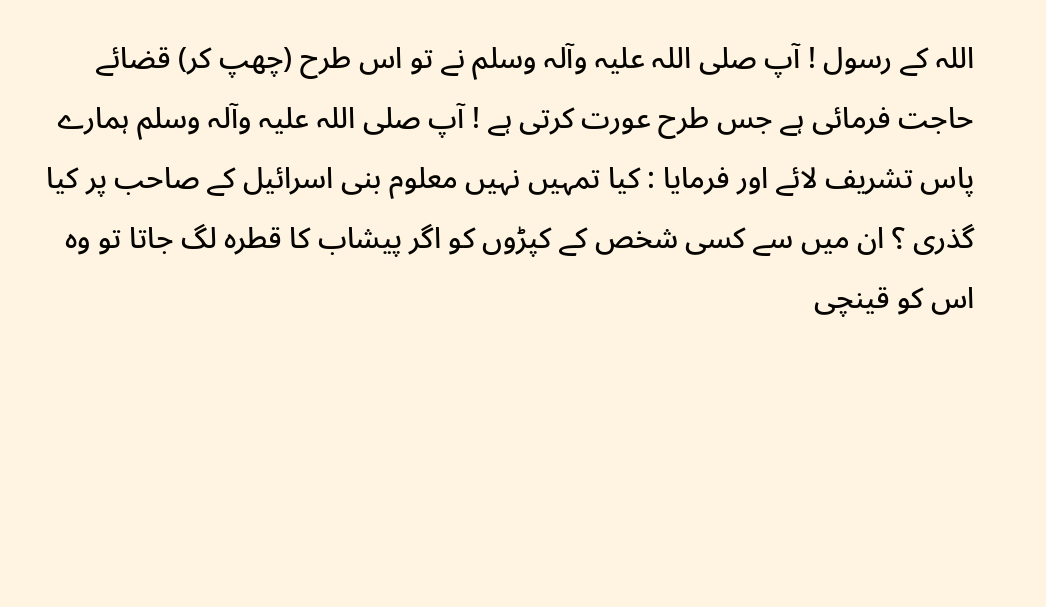اللہ کے رسول ! آپ صلی اللہ علیہ وآلہ وسلم نے تو اس طرح (چھپ کر) قضائے حاجت فرمائی ہے جس طرح عورت کرتی ہے ! آپ صلی اللہ علیہ وآلہ وسلم ہمارے پاس تشریف لائے اور فرمایا : کیا تمہیں نہیں معلوم بنی اسرائیل کے صاحب پر کیا گذری ؟ ان میں سے کسی شخص کے کپڑوں کو اگر پیشاب کا قطرہ لگ جاتا تو وہ اس کو قینچی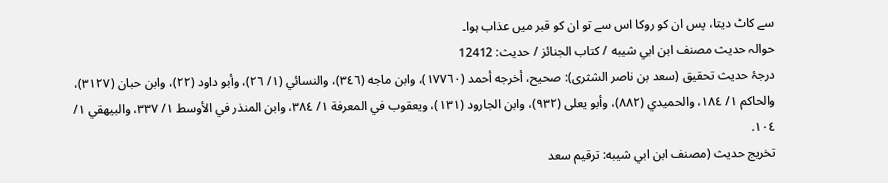سے کاٹ دیتا، پس ان کو روکا اس سے تو ان کو قبر میں عذاب ہوا۔
حوالہ حدیث مصنف ابن ابي شيبه / كتاب الجنائز / حدیث: 12412
درجۂ حدیث تحقیق (سعد بن ناصر الشثری): صحيح، أخرجه أحمد (١٧٧٦٠)، وابن ماجه (٣٤٦)، والنسائي (١/ ٢٦)، وأبو داود (٢٢)، وابن حبان (٣١٢٧)، والحاكم ١/ ١٨٤، والحميدي (٨٨٢)، وأبو يعلى (٩٣٢)، وابن الجارود (١٣١)، ويعقوب في المعرفة ١/ ٣٨٤، وابن المنذر في الأوسط ١/ ٣٣٧، والبيهقي ١/ ١٠٤.
تخریج حدیث (مصنف ابن ابي شيبه: ترقيم سعد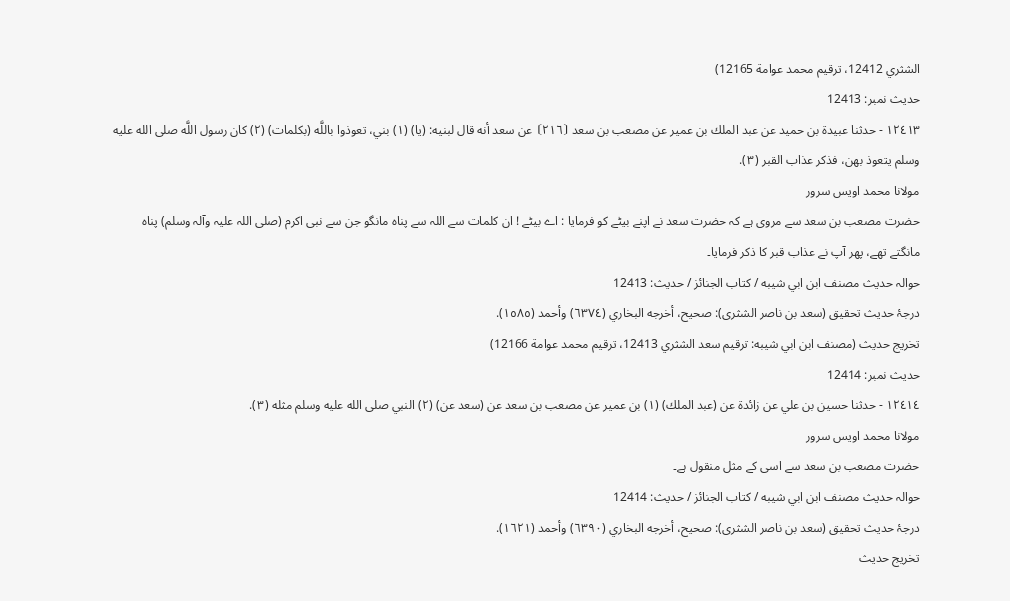الشثري 12412، ترقيم محمد عوامة 12165)
حدیث نمبر: 12413
١٢٤١٣ - حدثنا عبيدة بن حميد عن عبد الملك بن عمير عن مصعب بن سعد ⦗٢١٦⦘ عن سعد أنه قال لبنيه: (يا) (١) بني، تعوذوا باللَّه (بكلمات) (٢) كان رسول اللَّه صلى الله عليه وسلم يتعوذ بهن، فذكر عذاب القبر (٣).
مولانا محمد اویس سرور
حضرت مصعب بن سعد سے مروی ہے کہ حضرت سعد نے اپنے بیٹے کو فرمایا : اے بیٹے ! ان کلمات سے اللہ سے پناہ مانگو جن سے نبی اکرم (صلی اللہ علیہ وآلہ وسلم) پناہ مانگتے تھے، پھر آپ نے عذاب قبر کا ذکر فرمایا۔
حوالہ حدیث مصنف ابن ابي شيبه / كتاب الجنائز / حدیث: 12413
درجۂ حدیث تحقیق (سعد بن ناصر الشثری): صحيح، أخرجه البخاري (٦٣٧٤) وأحمد (١٥٨٥).
تخریج حدیث (مصنف ابن ابي شيبه: ترقيم سعد الشثري 12413، ترقيم محمد عوامة 12166)
حدیث نمبر: 12414
١٢٤١٤ - حدثنا حسين بن علي عن زائدة عن (عبد الملك) (١) بن عمير عن مصعب بن سعد عن (سعد عن) (٢) النبي صلى الله عليه وسلم مثله (٣).
مولانا محمد اویس سرور
حضرت مصعب بن سعد سے اسی کے مثل منقول ہے۔
حوالہ حدیث مصنف ابن ابي شيبه / كتاب الجنائز / حدیث: 12414
درجۂ حدیث تحقیق (سعد بن ناصر الشثری): صحيح، أخرجه البخاري (٦٣٩٠) وأحمد (١٦٢١).
تخریج حدیث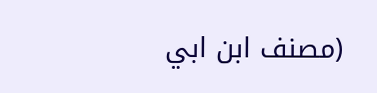(مصنف ابن ابي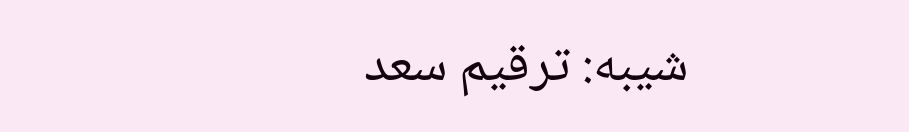شيبه: ترقيم سعد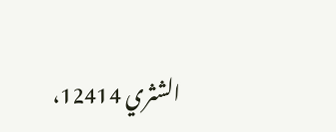الشثري 12414،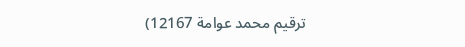ترقيم محمد عوامة 12167)